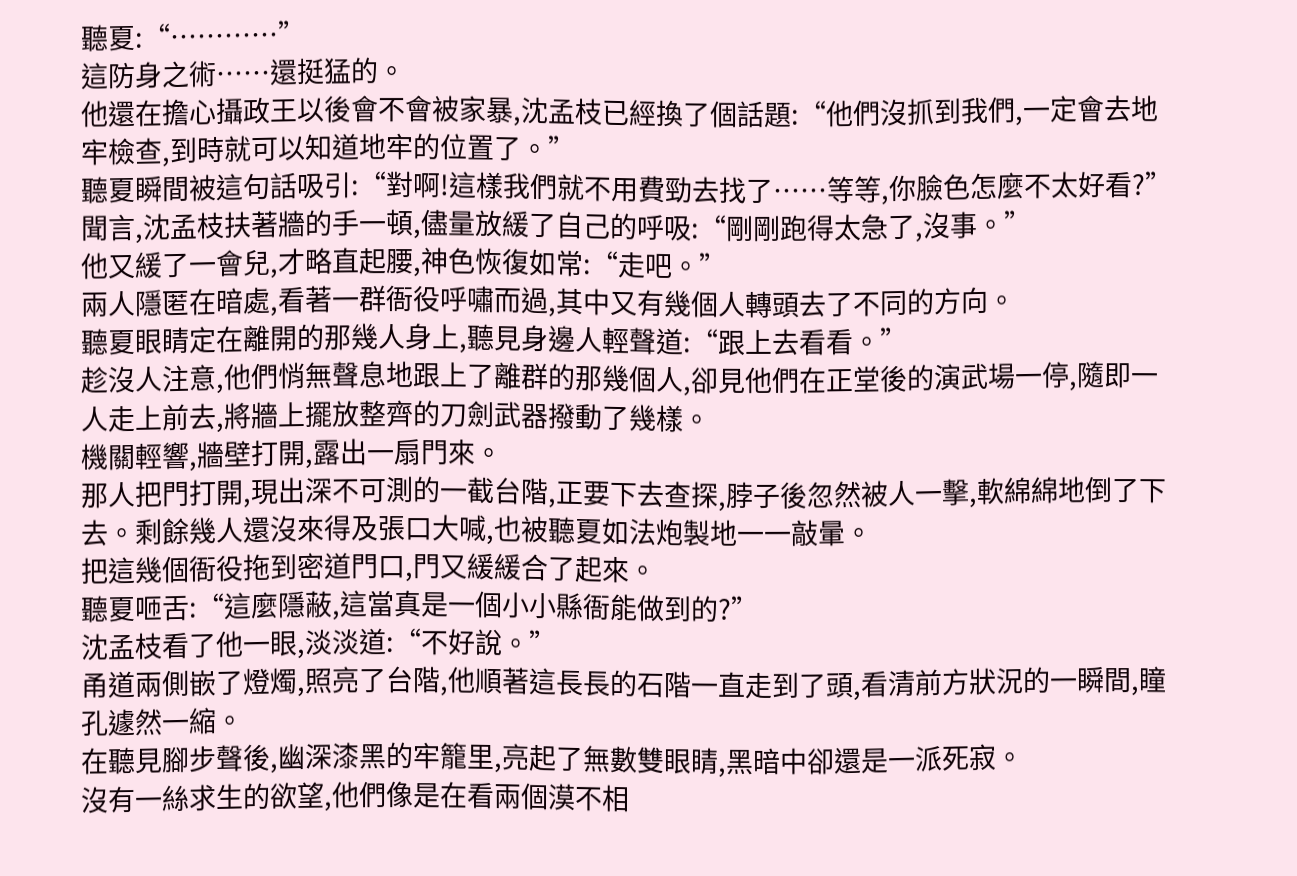聽夏:“…………”
這防身之術……還挺猛的。
他還在擔心攝政王以後會不會被家暴,沈孟枝已經換了個話題:“他們沒抓到我們,一定會去地牢檢查,到時就可以知道地牢的位置了。”
聽夏瞬間被這句話吸引:“對啊!這樣我們就不用費勁去找了……等等,你臉色怎麼不太好看?”
聞言,沈孟枝扶著牆的手一頓,儘量放緩了自己的呼吸:“剛剛跑得太急了,沒事。”
他又緩了一會兒,才略直起腰,神色恢復如常:“走吧。”
兩人隱匿在暗處,看著一群衙役呼嘯而過,其中又有幾個人轉頭去了不同的方向。
聽夏眼睛定在離開的那幾人身上,聽見身邊人輕聲道:“跟上去看看。”
趁沒人注意,他們悄無聲息地跟上了離群的那幾個人,卻見他們在正堂後的演武場一停,隨即一人走上前去,將牆上擺放整齊的刀劍武器撥動了幾樣。
機關輕響,牆壁打開,露出一扇門來。
那人把門打開,現出深不可測的一截台階,正要下去查探,脖子後忽然被人一擊,軟綿綿地倒了下去。剩餘幾人還沒來得及張口大喊,也被聽夏如法炮製地一一敲暈。
把這幾個衙役拖到密道門口,門又緩緩合了起來。
聽夏咂舌:“這麼隱蔽,這當真是一個小小縣衙能做到的?”
沈孟枝看了他一眼,淡淡道:“不好說。”
甬道兩側嵌了燈燭,照亮了台階,他順著這長長的石階一直走到了頭,看清前方狀況的一瞬間,瞳孔遽然一縮。
在聽見腳步聲後,幽深漆黑的牢籠里,亮起了無數雙眼睛,黑暗中卻還是一派死寂。
沒有一絲求生的欲望,他們像是在看兩個漠不相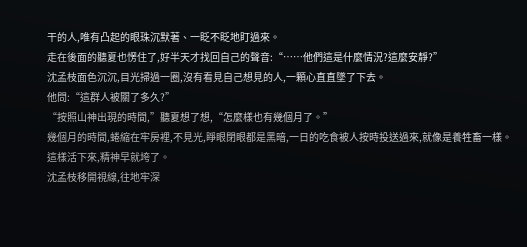干的人,唯有凸起的眼珠沉默著、一眨不眨地盯過來。
走在後面的聽夏也愣住了,好半天才找回自己的聲音:“……他們這是什麼情況?這麼安靜?”
沈孟枝面色沉沉,目光掃過一圈,沒有看見自己想見的人,一顆心直直墜了下去。
他問:“這群人被關了多久?”
“按照山神出現的時間,”聽夏想了想,“怎麼樣也有幾個月了。”
幾個月的時間,蜷縮在牢房裡,不見光,睜眼閉眼都是黑暗,一日的吃食被人按時投送過來,就像是養牲畜一樣。
這樣活下來,精神早就垮了。
沈孟枝移開視線,往地牢深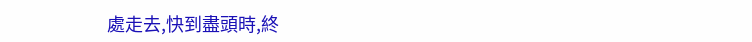處走去,快到盡頭時,終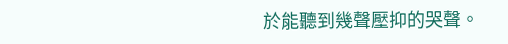於能聽到幾聲壓抑的哭聲。